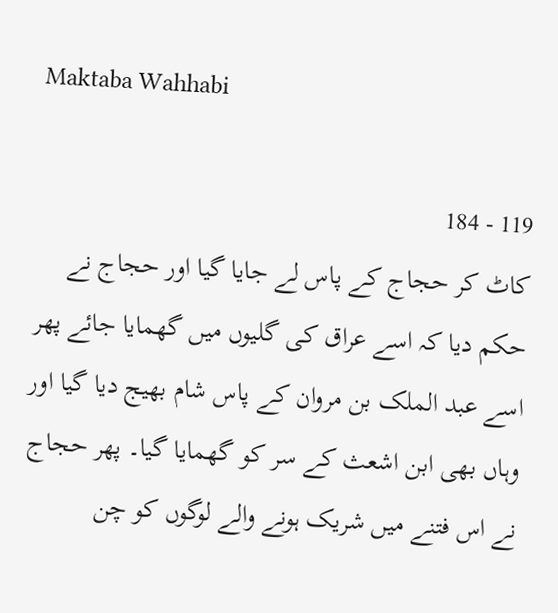Maktaba Wahhabi

119 - 184
کاٹ کر حجاج کے پاس لے جایا گیا اور حجاج نے حکم دیا کہ اسے عراق کی گلیوں میں گھمایا جائے پھر اسے عبد الملک بن مروان کے پاس شام بھیج دیا گیا اور وہاں بھی ابن اشعث کے سر کو گھمایا گیا۔ پھر حجاج نے اس فتنے میں شریک ہونے والے لوگوں کو چن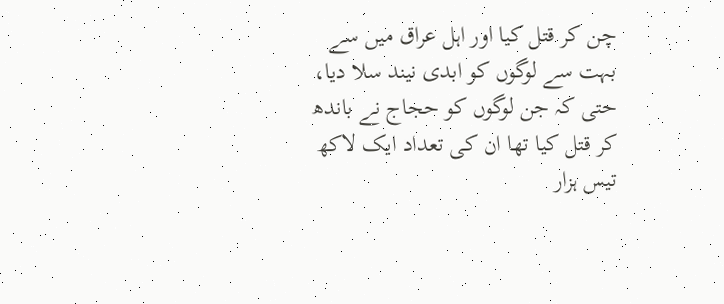چن کر قتل کیا اور اہل عراق میں سے بہت سے لوگوں کو ابدی نیند سلا دیا، حتی کہ جن لوگوں کو حجاج نے باندھ کر قتل کیا تھا ان کی تعداد ایک لاکھ تیس ہزار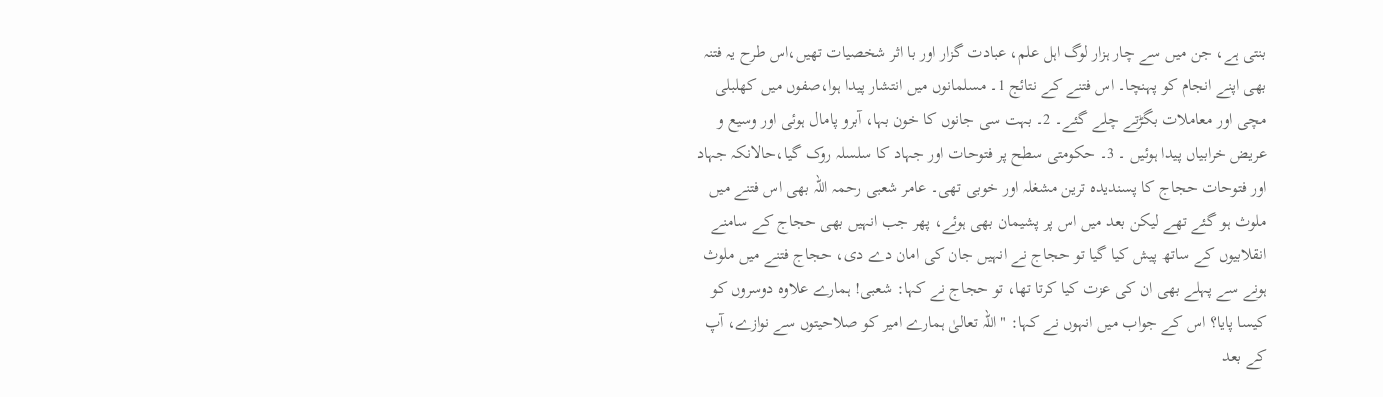بنتی ہے، جن میں سے چار ہزار لوگ اہل علم، عبادت گزار اور با اثر شخصیات تھیں،اس طرح یہ فتنہ بھی اپنے انجام کو پہنچا۔ اس فتنے کے نتائج 1۔ مسلمانوں میں انتشار پیدا ہوا،صفوں میں کھلبلی مچی اور معاملات بگڑتے چلے گئے۔ 2۔ بہت سی جانوں کا خون بہا، آبرو پامال ہوئی اور وسیع و عریض خرابیاں پیدا ہوئیں ۔ 3۔ حکومتی سطح پر فتوحات اور جہاد کا سلسلہ روک گیا،حالانکہ جہاد اور فتوحات حجاج کا پسندیدہ ترین مشغلہ اور خوبی تھی۔ عامر شعبی رحمہ اللہ بھی اس فتنے میں ملوث ہو گئے تھے لیکن بعد میں اس پر پشیمان بھی ہوئے، پھر جب انہیں بھی حجاج کے سامنے انقلابیوں کے ساتھ پیش کیا گیا تو حجاج نے انہیں جان کی امان دے دی، حجاج فتنے میں ملوث ہونے سے پہلے بھی ان کی عزت کیا کرتا تھا، تو حجاج نے کہا: شعبی! ہمارے علاوہ دوسروں کو کیسا پایا؟ اس کے جواب میں انہوں نے کہا: "اللہ تعالیٰ ہمارے امیر کو صلاحیتوں سے نوازے، آپ کے بعد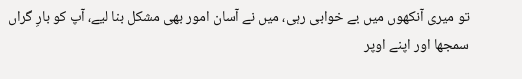تو میری آنکھوں میں بے خوابی رہی، میں نے آسان امور بھی مشکل بنا لیے، آپ کو بارِ گراں سمجھا اور اپنے اوپر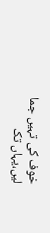خوف کی تہیں جما لیں،یہاں تک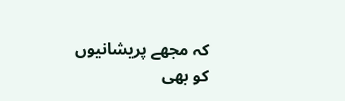کہ مجھے پریشانیوں کو بھی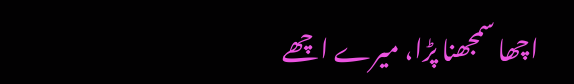اچھا سمجھنا پڑا، میرے اچھے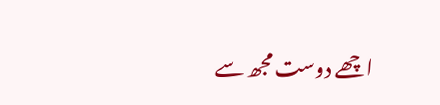اچھے دوست مجھ سے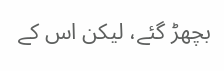بچھڑ گئے، لیکن اس کے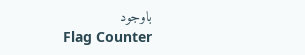باوجود
Flag Counter